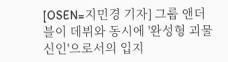[OSEN=지민경 기자] 그룹 앤더블이 데뷔와 동시에 '완성형 괴물 신인'으로서의 입지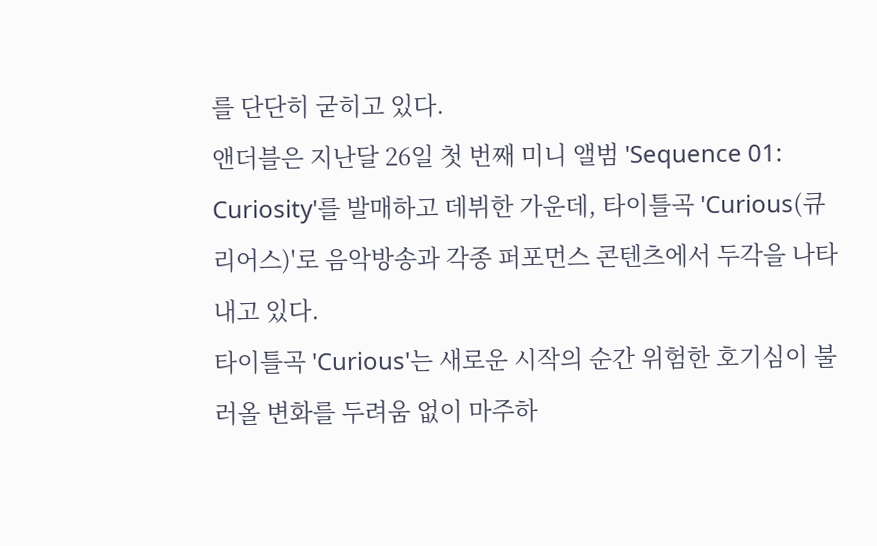를 단단히 굳히고 있다.
앤더블은 지난달 26일 첫 번째 미니 앨범 'Sequence 01: Curiosity'를 발매하고 데뷔한 가운데, 타이틀곡 'Curious(큐리어스)'로 음악방송과 각종 퍼포먼스 콘텐츠에서 두각을 나타내고 있다.
타이틀곡 'Curious'는 새로운 시작의 순간 위험한 호기심이 불러올 변화를 두려움 없이 마주하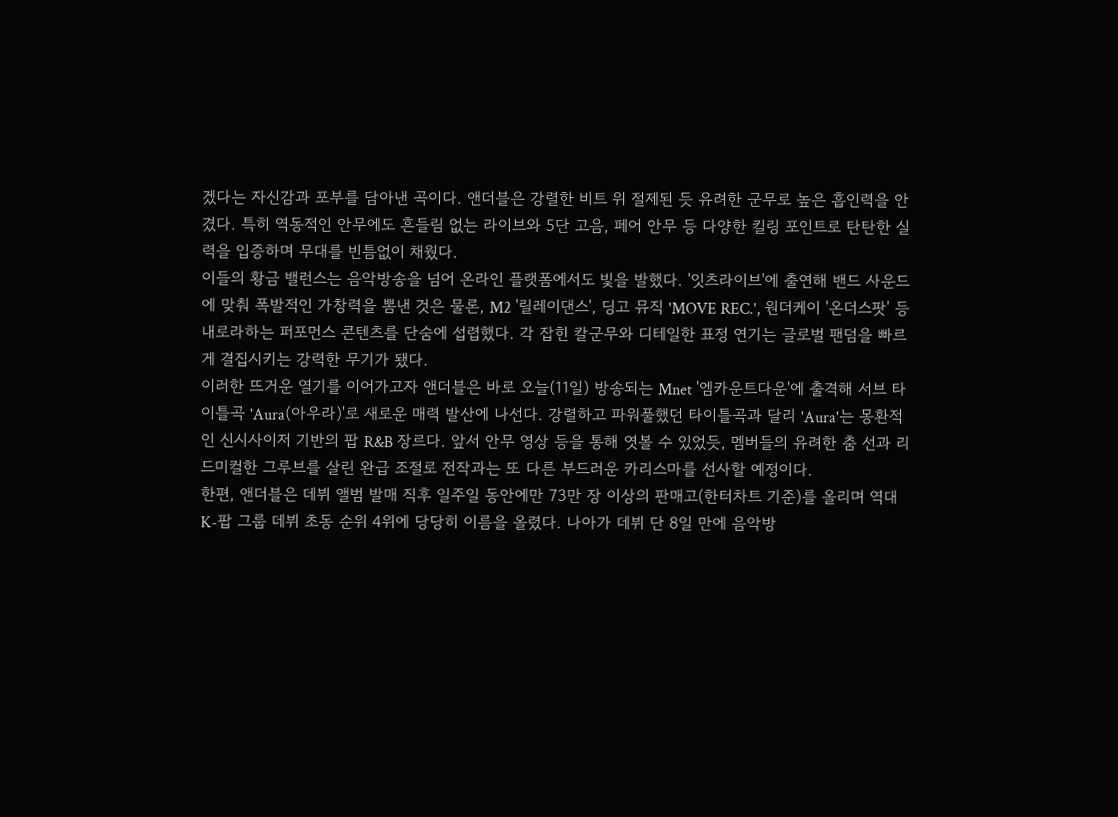겠다는 자신감과 포부를 담아낸 곡이다. 앤더블은 강렬한 비트 위 절제된 듯 유려한 군무로 높은 흡인력을 안겼다. 특히 역동적인 안무에도 흔들림 없는 라이브와 5단 고음, 페어 안무 등 다양한 킬링 포인트로 탄탄한 실력을 입증하며 무대를 빈틈없이 채웠다.
이들의 황금 밸런스는 음악방송을 넘어 온라인 플랫폼에서도 빛을 발했다. '잇츠라이브'에 출연해 밴드 사운드에 맞춰 폭발적인 가창력을 뽐낸 것은 물론, M2 '릴레이댄스', 딩고 뮤직 'MOVE REC.', 원더케이 '온더스팟' 등 내로라하는 퍼포먼스 콘텐츠를 단숨에 섭렵했다. 각 잡힌 칼군무와 디테일한 표정 연기는 글로벌 팬덤을 빠르게 결집시키는 강력한 무기가 됐다.
이러한 뜨거운 열기를 이어가고자 앤더블은 바로 오늘(11일) 방송되는 Mnet '엠카운트다운'에 출격해 서브 타이틀곡 'Aura(아우라)'로 새로운 매력 발산에 나선다. 강렬하고 파워풀했던 타이틀곡과 달리 'Aura'는 몽환적인 신시사이저 기반의 팝 R&B 장르다. 앞서 안무 영상 등을 통해 엿볼 수 있었듯, 멤버들의 유려한 춤 선과 리드미컬한 그루브를 살린 완급 조절로 전작과는 또 다른 부드러운 카리스마를 선사할 예정이다.
한편, 앤더블은 데뷔 앨범 발매 직후 일주일 동안에만 73만 장 이상의 판매고(한터차트 기준)를 올리며 역대 K-팝 그룹 데뷔 초동 순위 4위에 당당히 이름을 올렸다. 나아가 데뷔 단 8일 만에 음악방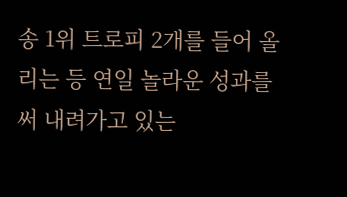송 1위 트로피 2개를 들어 올리는 등 연일 놀라운 성과를 써 내려가고 있는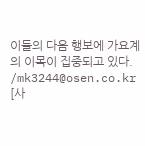이들의 다음 행보에 가요계의 이목이 집중되고 있다. /mk3244@osen.co.kr
[사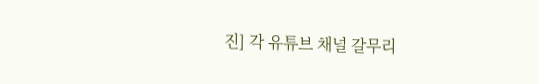진] 각 유튜브 채널 갈무리